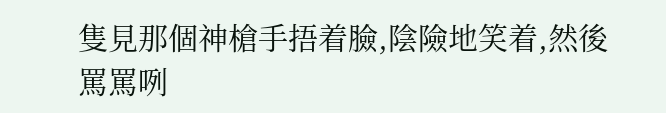隻見那個神槍手捂着臉,陰險地笑着,然後罵罵咧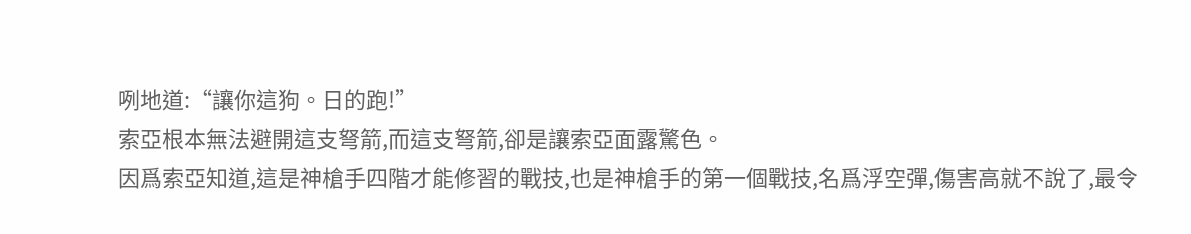咧地道:“讓你這狗。日的跑!”
索亞根本無法避開這支弩箭,而這支弩箭,卻是讓索亞面露驚色。
因爲索亞知道,這是神槍手四階才能修習的戰技,也是神槍手的第一個戰技,名爲浮空彈,傷害高就不說了,最令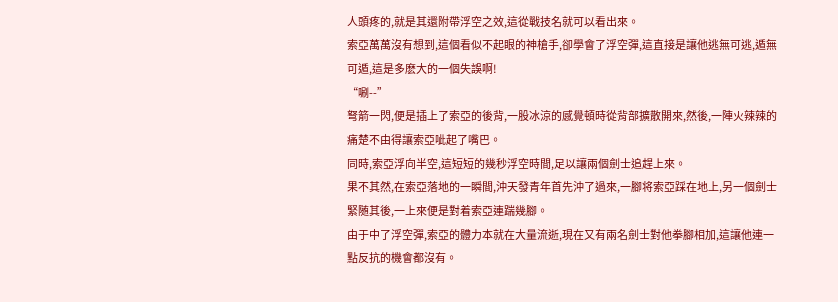人頭疼的,就是其還附帶浮空之效,這從戰技名就可以看出來。
索亞萬萬沒有想到,這個看似不起眼的神槍手,卻學會了浮空彈,這直接是讓他逃無可逃,遁無可遁,這是多麽大的一個失誤啊!
“唰--”
弩箭一閃,便是插上了索亞的後背,一股冰涼的感覺頓時從背部擴散開來,然後,一陣火辣辣的痛楚不由得讓索亞呲起了嘴巴。
同時,索亞浮向半空,這短短的幾秒浮空時間,足以讓兩個劍士追趕上來。
果不其然,在索亞落地的一瞬間,沖天發青年首先沖了過來,一腳将索亞踩在地上,另一個劍士緊随其後,一上來便是對着索亞連踹幾腳。
由于中了浮空彈,索亞的體力本就在大量流逝,現在又有兩名劍士對他拳腳相加,這讓他連一點反抗的機會都沒有。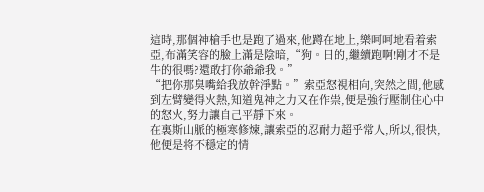這時,那個神槍手也是跑了過來,他蹲在地上,樂呵呵地看着索亞,布滿笑容的臉上滿是陰暗,“狗。日的,繼續跑啊!剛才不是牛的很嗎?還敢打你爺爺我。”
“把你那臭嘴給我放幹淨點。”索亞怒視相向,突然之間,他感到左臂變得火熱,知道鬼神之力又在作祟,便是強行壓制住心中的怒火,努力讓自己平靜下來。
在裏斯山脈的極寒修煉,讓索亞的忍耐力超乎常人,所以,很快,他便是将不穩定的情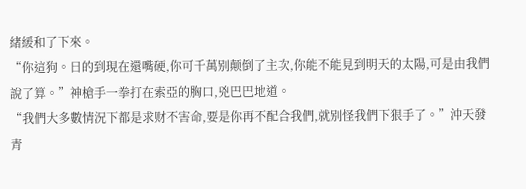緒緩和了下來。
“你這狗。日的到現在還嘴硬,你可千萬别颠倒了主次,你能不能見到明天的太陽,可是由我們說了算。”神槍手一拳打在索亞的胸口,兇巴巴地道。
“我們大多數情況下都是求财不害命,要是你再不配合我們,就别怪我們下狠手了。”沖天發青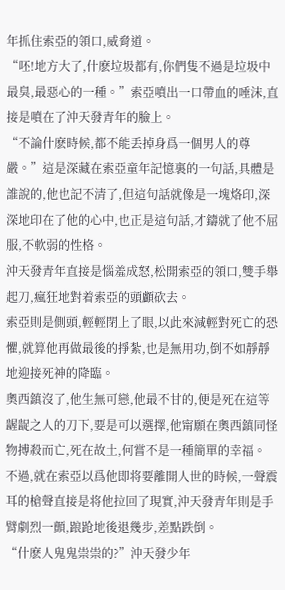年抓住索亞的領口,威脅道。
“呸!地方大了,什麽垃圾都有,你們隻不過是垃圾中最臭,最惡心的一種。”索亞噴出一口帶血的唾沫,直接是噴在了沖天發青年的臉上。
“不論什麽時候,都不能丢掉身爲一個男人的尊嚴。”這是深藏在索亞童年記憶裏的一句話,具體是誰說的,他也記不清了,但這句話就像是一塊烙印,深深地印在了他的心中,也正是這句話,才鑄就了他不屈服,不軟弱的性格。
沖天發青年直接是惱羞成怒,松開索亞的領口,雙手舉起刀,瘋狂地對着索亞的頭顱砍去。
索亞則是側頭,輕輕閉上了眼,以此來減輕對死亡的恐懼,就算他再做最後的掙紮,也是無用功,倒不如靜靜地迎接死神的降臨。
奧西鎮沒了,他生無可戀,他最不甘的,便是死在這等龌龊之人的刀下,要是可以選擇,他甯願在奧西鎮同怪物搏殺而亡,死在故土,何嘗不是一種簡單的幸福。
不過,就在索亞以爲他即将要離開人世的時候,一聲震耳的槍聲直接是将他拉回了現實,沖天發青年則是手臂劇烈一顫,踉跄地後退幾步,差點跌倒。
“什麽人鬼鬼祟祟的?”沖天發少年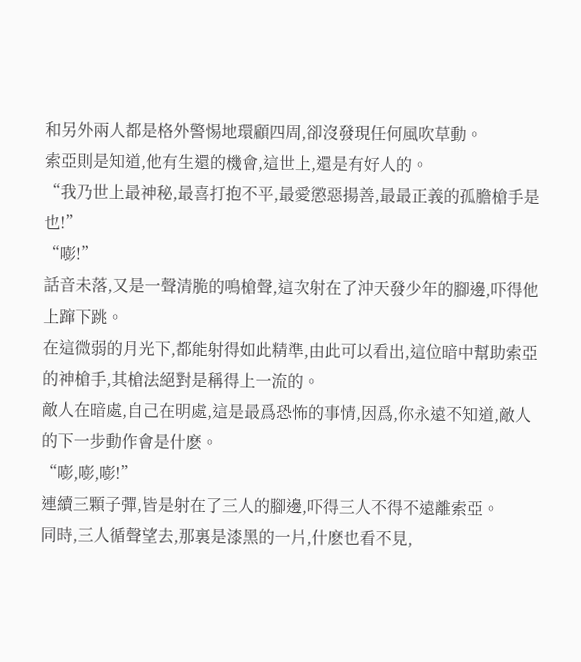和另外兩人都是格外警惕地環顧四周,卻沒發現任何風吹草動。
索亞則是知道,他有生還的機會,這世上,還是有好人的。
“我乃世上最神秘,最喜打抱不平,最愛懲惡揚善,最最正義的孤膽槍手是也!”
“嘭!”
話音未落,又是一聲清脆的鳴槍聲,這次射在了沖天發少年的腳邊,吓得他上蹿下跳。
在這微弱的月光下,都能射得如此精準,由此可以看出,這位暗中幫助索亞的神槍手,其槍法絕對是稱得上一流的。
敵人在暗處,自己在明處,這是最爲恐怖的事情,因爲,你永遠不知道,敵人的下一步動作會是什麽。
“嘭,嘭,嘭!”
連續三顆子彈,皆是射在了三人的腳邊,吓得三人不得不遠離索亞。
同時,三人循聲望去,那裏是漆黑的一片,什麽也看不見,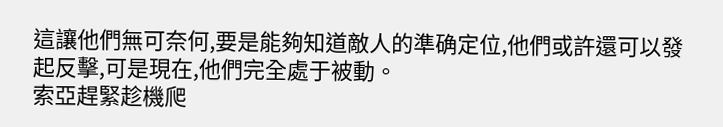這讓他們無可奈何,要是能夠知道敵人的準确定位,他們或許還可以發起反擊,可是現在,他們完全處于被動。
索亞趕緊趁機爬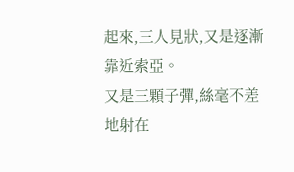起來,三人見狀,又是逐漸靠近索亞。
又是三顆子彈,絲毫不差地射在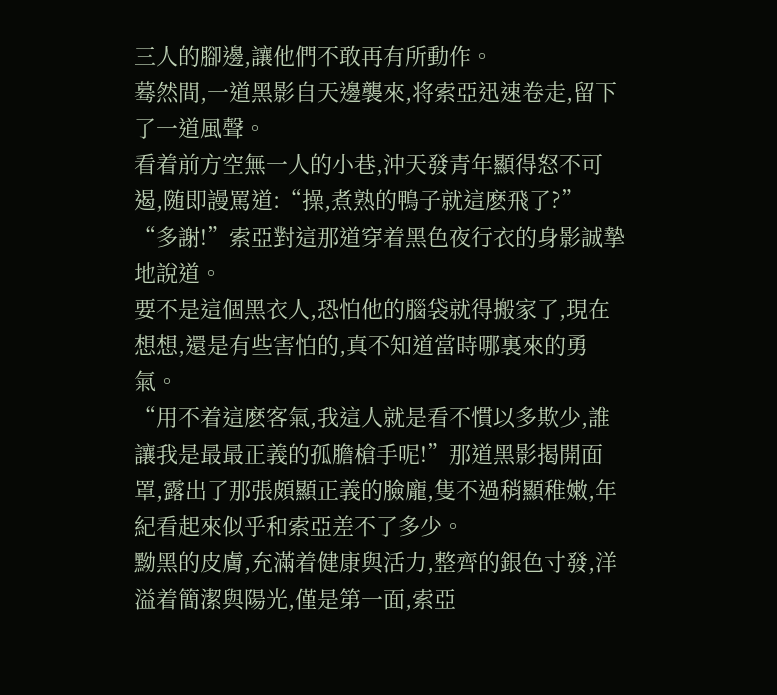三人的腳邊,讓他們不敢再有所動作。
蓦然間,一道黑影自天邊襲來,将索亞迅速卷走,留下了一道風聲。
看着前方空無一人的小巷,沖天發青年顯得怒不可遏,随即謾罵道:“操,煮熟的鴨子就這麽飛了?”
“多謝!”索亞對這那道穿着黑色夜行衣的身影誠摯地說道。
要不是這個黑衣人,恐怕他的腦袋就得搬家了,現在想想,還是有些害怕的,真不知道當時哪裏來的勇氣。
“用不着這麽客氣,我這人就是看不慣以多欺少,誰讓我是最最正義的孤膽槍手呢!”那道黑影揭開面罩,露出了那張頗顯正義的臉龐,隻不過稍顯稚嫩,年紀看起來似乎和索亞差不了多少。
黝黑的皮膚,充滿着健康與活力,整齊的銀色寸發,洋溢着簡潔與陽光,僅是第一面,索亞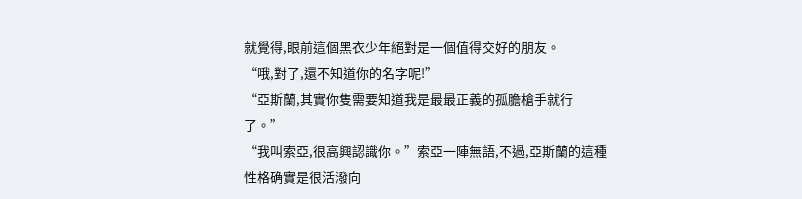就覺得,眼前這個黑衣少年絕對是一個值得交好的朋友。
“哦,對了,還不知道你的名字呢!”
“亞斯蘭,其實你隻需要知道我是最最正義的孤膽槍手就行了。”
“我叫索亞,很高興認識你。”索亞一陣無語,不過,亞斯蘭的這種性格确實是很活潑向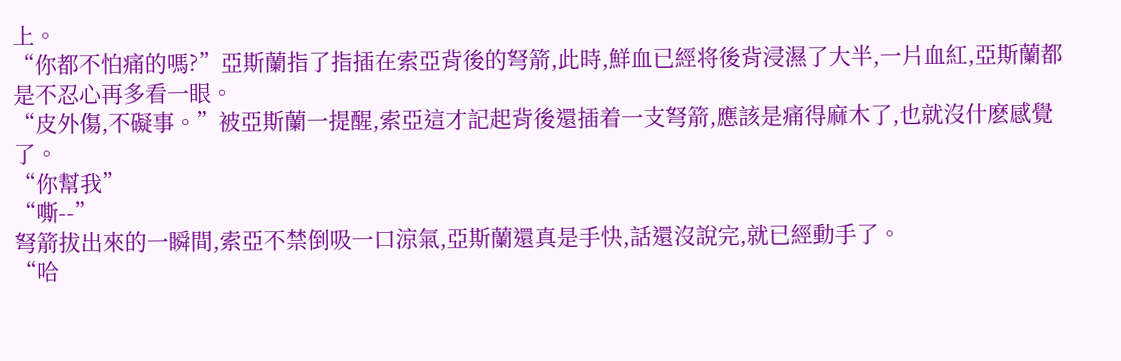上。
“你都不怕痛的嗎?”亞斯蘭指了指插在索亞背後的弩箭,此時,鮮血已經将後背浸濕了大半,一片血紅,亞斯蘭都是不忍心再多看一眼。
“皮外傷,不礙事。”被亞斯蘭一提醒,索亞這才記起背後還插着一支弩箭,應該是痛得麻木了,也就沒什麽感覺了。
“你幫我”
“嘶--”
弩箭拔出來的一瞬間,索亞不禁倒吸一口涼氣,亞斯蘭還真是手快,話還沒說完,就已經動手了。
“哈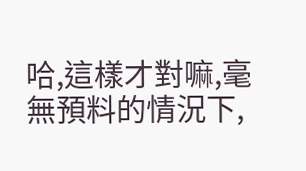哈,這樣才對嘛,毫無預料的情況下,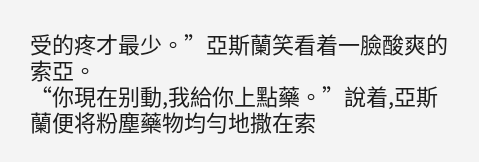受的疼才最少。”亞斯蘭笑看着一臉酸爽的索亞。
“你現在别動,我給你上點藥。”說着,亞斯蘭便将粉塵藥物均勻地撒在索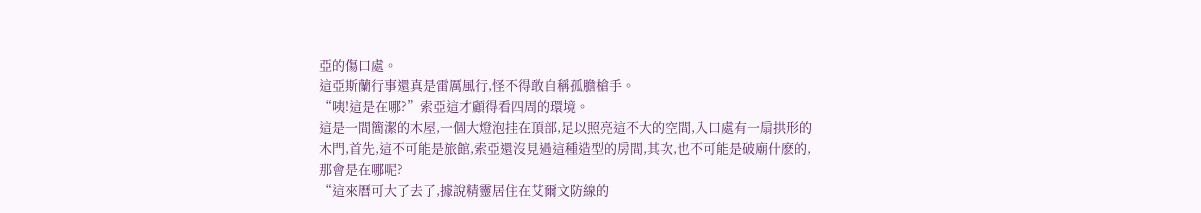亞的傷口處。
這亞斯蘭行事還真是雷厲風行,怪不得敢自稱孤膽槍手。
“咦!這是在哪?”索亞這才顧得看四周的環境。
這是一間簡潔的木屋,一個大燈泡挂在頂部,足以照亮這不大的空間,入口處有一扇拱形的木門,首先,這不可能是旅館,索亞還沒見過這種造型的房間,其次,也不可能是破廟什麽的,那會是在哪呢?
“這來曆可大了去了,據說精靈居住在艾爾文防線的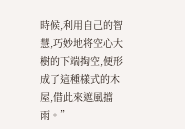時候,利用自己的智慧,巧妙地将空心大樹的下端掏空,便形成了這種樣式的木屋,借此來遮風擋雨。”